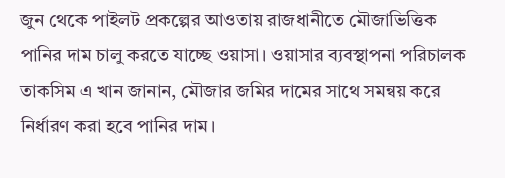জুন থেকে পাইলট প্রকল্পের আওতায় রাজধানীতে মৌজাভিত্তিক পানির দাম চালু করতে যাচ্ছে ওয়াসা। ওয়াসার ব্যবস্থাপনা পরিচালক তাকসিম এ খান জানান, মৌজার জমির দামের সাথে সমন্বয় করে নির্ধারণ করা হবে পানির দাম।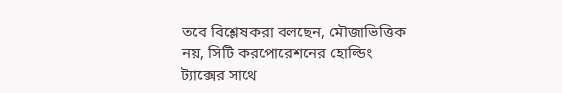তবে বিশ্লেষকরা বলছেন, মৌজাভিত্তিক নয়, সিটি করপোরেশনের হোল্ডিং ট্যাক্সের সাথে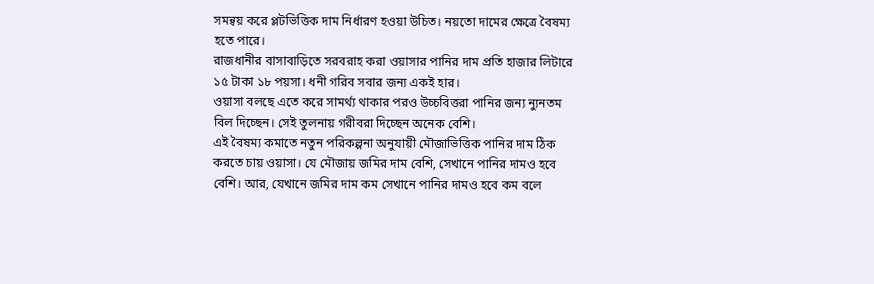সমন্বয় করে প্লটভিত্তিক দাম নির্ধারণ হওয়া উচিত। নয়তো দামের ক্ষেত্রে বৈষম্য হতে পারে।
রাজধানীর বাসাবাড়িতে সরবরাহ করা ওয়াসার পানির দাম প্রতি হাজার লিটারে ১৫ টাকা ১৮ পয়সা। ধনী গরিব সবার জন্য একই হার।
ওয়াসা বলছে এতে করে সামর্থ্য থাকার পরও উচ্চবিত্তরা পানির জন্য ন্যুনতম বিল দিচ্ছেন। সেই তুলনায় গরীবরা দিচ্ছেন অনেক বেশি।
এই বৈষম্য কমাতে নতুন পরিকল্পনা অনুযায়ী মৌজাভিত্তিক পানির দাম ঠিক করতে চায় ওয়াসা। যে মৌজায় জমির দাম বেশি, সেখানে পানির দামও হবে বেশি। আর, যেখানে জমির দাম কম সেখানে পানির দামও হবে কম বলে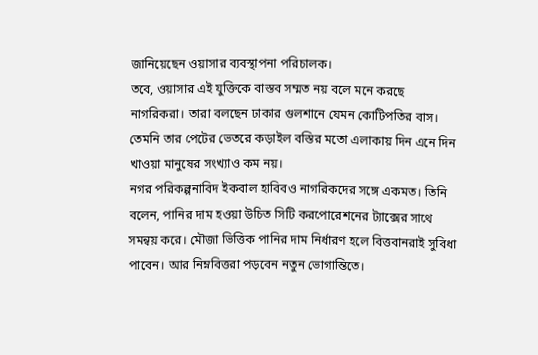জানিয়েছেন ওয়াসার ব্যবস্থাপনা পরিচালক।
তবে, ওয়াসার এই যুক্তিকে বাস্তব সম্মত নয় বলে মনে করছে নাগরিকরা। তারা বলছেন ঢাকার গুলশানে যেমন কোটিপতির বাস। তেমনি তার পেটের ভেতরে কড়াইল বস্তির মতো এলাকায় দিন এনে দিন খাওয়া মানুষের সংখ্যাও কম নয়।
নগর পরিকল্পনাবিদ ইকবাল হাবিবও নাগরিকদের সঙ্গে একমত। তিনি বলেন, পানির দাম হওয়া উচিত সিটি করপোরেশনের ট্যাক্সের সাথে সমন্বয় করে। মৌজা ভিত্তিক পানির দাম নির্ধারণ হলে বিত্তবানরাই সুবিধা পাবেন। আর নিম্নবিত্তরা পড়বেন নতুন ভোগান্তিতে।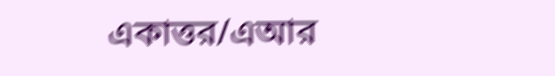একাত্তর/এআর